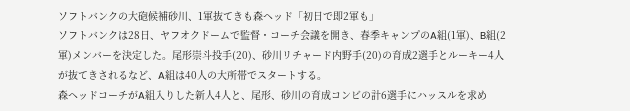ソフトバンクの大砲候補砂川、1軍抜てきも森ヘッド「初日で即2軍も」
ソフトバンクは28日、ヤフオクドームで監督・コーチ会議を開き、春季キャンプのA組(1軍)、B組(2軍)メンバーを決定した。尾形崇斗投手(20)、砂川リチャード内野手(20)の育成2選手とルーキー4人が抜てきされるなど、A組は40人の大所帯でスタートする。
森ヘッドコーチがA組入りした新人4人と、尾形、砂川の育成コンビの計6選手にハッスルを求め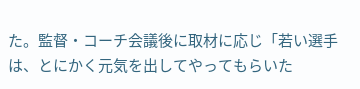た。監督・コーチ会議後に取材に応じ「若い選手は、とにかく元気を出してやってもらいた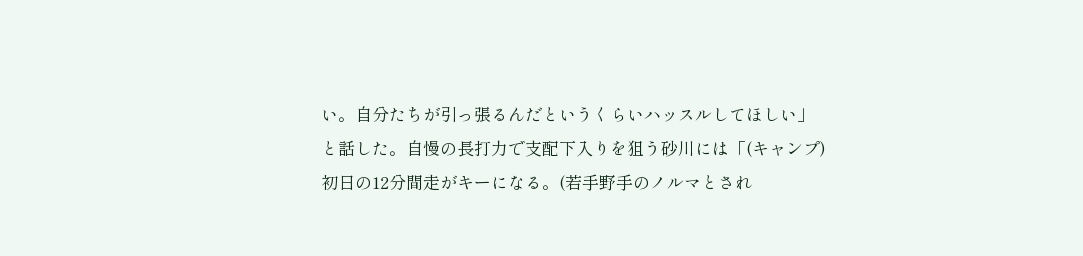い。自分たちが引っ張るんだというくらいハッスルしてほしい」と話した。自慢の長打力で支配下入りを狙う砂川には「(キャンプ)初日の12分間走がキーになる。(若手野手のノルマとされ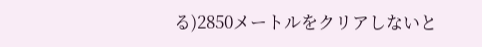る)2850メートルをクリアしないと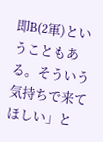即B(2軍)ということもある。そういう気持ちで来てほしい」と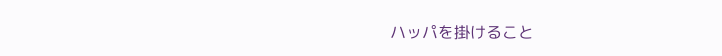ハッパを掛けること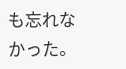も忘れなかった。